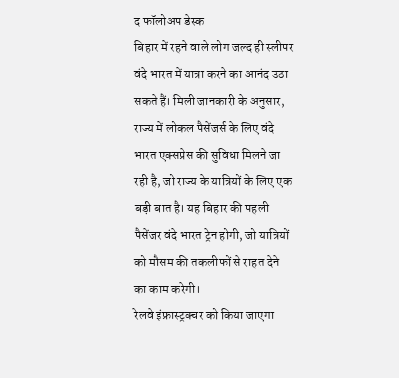द फॉलोअप डेस्क
बिहार में रहने वाले लोग जल्द ही स्लीपर वंदे भारत में यात्रा करने का आनंद उठा सकते हैं। मिली जानकारी के अनुसार, राज्य में लोकल पैसेंजर्स के लिए वंदे भारत एक्सप्रेस की सुविधा मिलने जा रही है, जो राज्य के यात्रियों के लिए एक बड़ी बात है। यह बिहार की पहली पैसेंजर वंदे भारत ट्रेन होगी, जो यात्रियों को मौसम की तकलीफों से राहत देने का काम करेगी।
रेलवे इंफ्रास्ट्रक्चर को किया जाएगा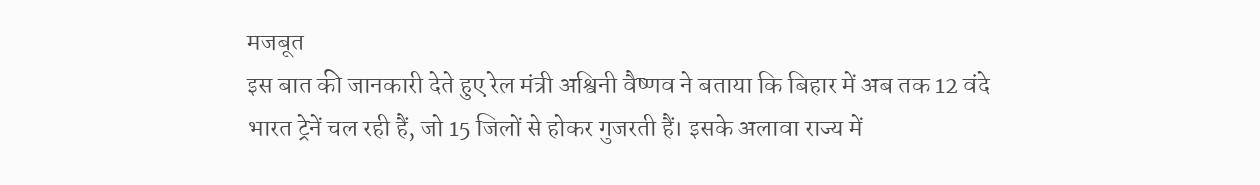मजबूत
इस बात की जानकारी देते हुए रेल मंत्री अश्विनी वैष्णव ने बताया कि बिहार में अब तक 12 वंदे भारत ट्रेनें चल रही हैं, जो 15 जिलों से होकर गुजरती हैं। इसके अलावा राज्य में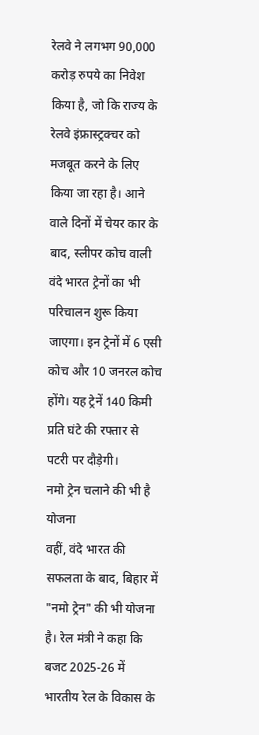रेलवे ने लगभग 90,000 करोड़ रुपये का निवेश किया है, जो कि राज्य के रेलवे इंफ्रास्ट्रक्चर को मजबूत करने के लिए किया जा रहा है। आने वाले दिनों में चेयर कार के बाद, स्लीपर कोच वाली वंदे भारत ट्रेनों का भी परिचालन शुरू किया जाएगा। इन ट्रेनों में 6 एसी कोच और 10 जनरल कोच होंगे। यह ट्रेनें 140 किमी प्रति घंटे की रफ्तार से पटरी पर दौड़ेगी।
नमो ट्रेन चलाने की भी है योजना
वहीं, वंदे भारत की सफलता के बाद, बिहार में "नमो ट्रेन" की भी योजना है। रेल मंत्री ने कहा कि बजट 2025-26 में भारतीय रेल के विकास के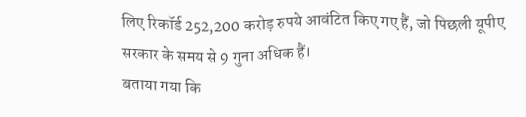लिए रिकॉर्ड 252,200 करोड़ रुपये आवंटित किए गए हैं, जो पिछली यूपीए सरकार के समय से 9 गुना अधिक हैं।
बताया गया कि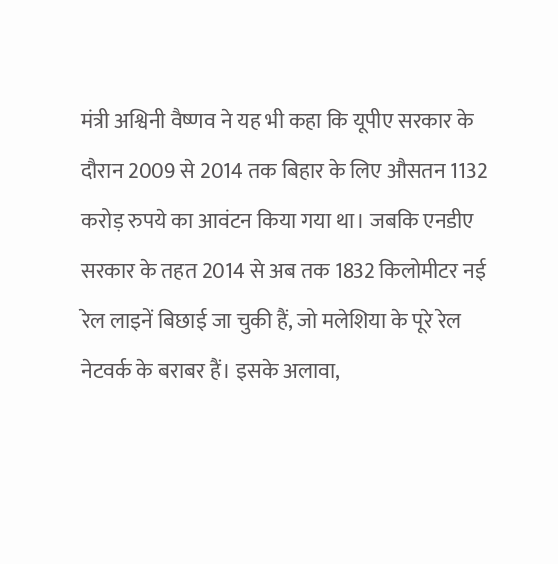मंत्री अश्विनी वैष्णव ने यह भी कहा कि यूपीए सरकार के दौरान 2009 से 2014 तक बिहार के लिए औसतन 1132 करोड़ रुपये का आवंटन किया गया था। जबकि एनडीए सरकार के तहत 2014 से अब तक 1832 किलोमीटर नई रेल लाइनें बिछाई जा चुकी हैं, जो मलेशिया के पूरे रेल नेटवर्क के बराबर हैं। इसके अलावा,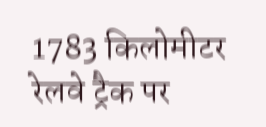1783 किलोमीटर रेलवे ट्रैक पर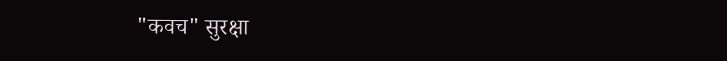"कवच" सुरक्षा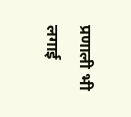प्रणाली भी लगाई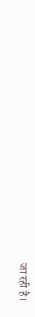जा रही है।